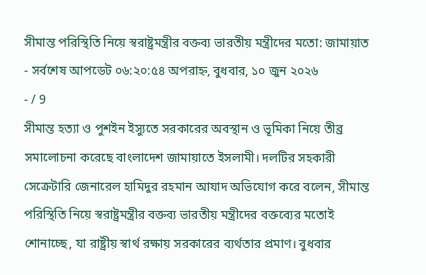সীমান্ত পরিস্থিতি নিয়ে স্বরাষ্ট্রমন্ত্রীর বক্তব্য ভারতীয় মন্ত্রীদের মতো: জামায়াত
- সর্বশেষ আপডেট ০৬:২০:৫৪ অপরাহ্ন, বুধবার, ১০ জুন ২০২৬
- / 9
সীমান্ত হত্যা ও পুশইন ইস্যুতে সরকারের অবস্থান ও ভূমিকা নিয়ে তীব্র সমালোচনা করেছে বাংলাদেশ জামায়াতে ইসলামী। দলটির সহকারী সেক্রেটারি জেনারেল হামিদুর রহমান আযাদ অভিযোগ করে বলেন, সীমান্ত পরিস্থিতি নিয়ে স্বরাষ্ট্রমন্ত্রীর বক্তব্য ভারতীয় মন্ত্রীদের বক্তব্যের মতোই শোনাচ্ছে, যা রাষ্ট্রীয় স্বার্থ রক্ষায় সরকারের ব্যর্থতার প্রমাণ। বুধবার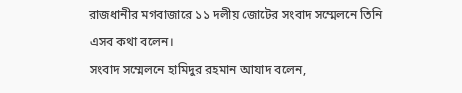রাজধানীর মগবাজারে ১১ দলীয় জোটের সংবাদ সম্মেলনে তিনি এসব কথা বলেন।
সংবাদ সম্মেলনে হামিদুর রহমান আযাদ বলেন,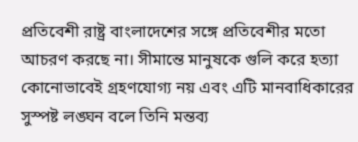প্রতিবেশী রাষ্ট্র বাংলাদেশের সঙ্গে প্রতিবেশীর মতো আচরণ করছে না। সীমান্তে মানুষকে গুলি করে হত্যা কোনোভাবেই গ্রহণযোগ্য নয় এবং এটি মানবাধিকারের সুস্পষ্ট লঙ্ঘন বলে তিনি মন্তব্য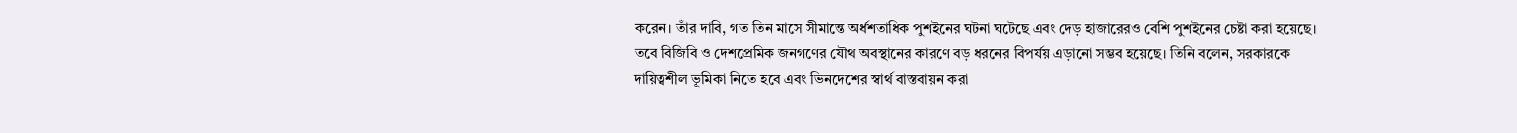করেন। তাঁর দাবি, গত তিন মাসে সীমান্তে অর্ধশতাধিক পুশইনের ঘটনা ঘটেছে এবং দেড় হাজারেরও বেশি পুশইনের চেষ্টা করা হয়েছে।
তবে বিজিবি ও দেশপ্রেমিক জনগণের যৌথ অবস্থানের কারণে বড় ধরনের বিপর্যয় এড়ানো সম্ভব হয়েছে। তিনি বলেন, সরকারকে দায়িত্বশীল ভূমিকা নিতে হবে এবং ভিনদেশের স্বার্থ বাস্তবায়ন করা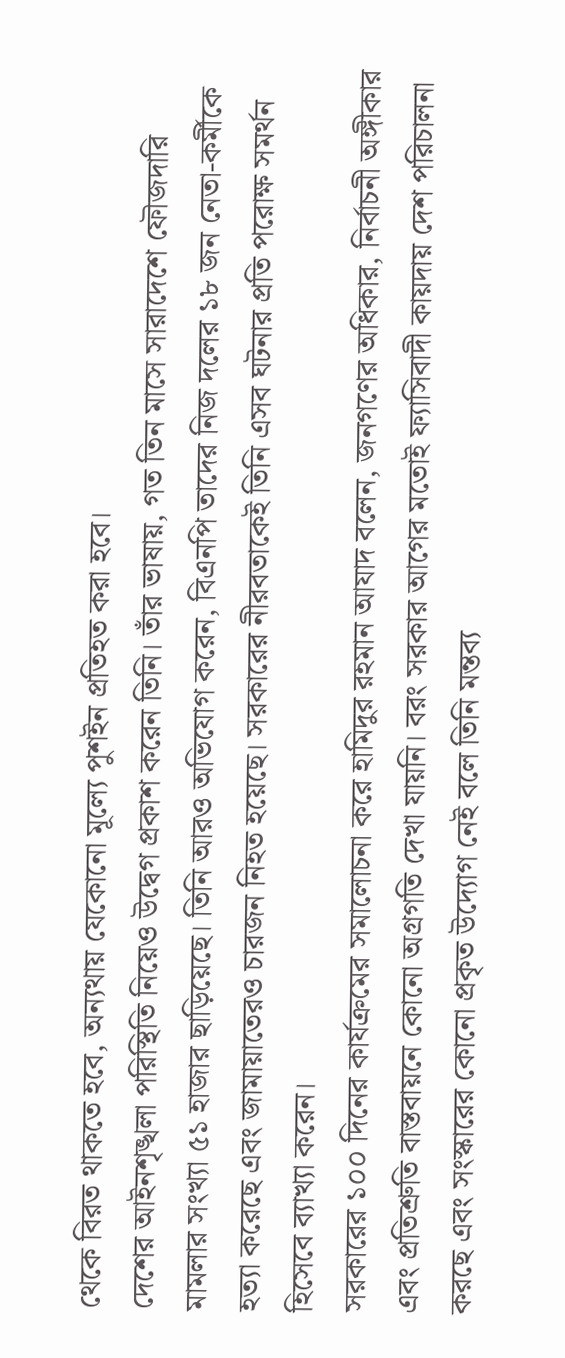থেকে বিরত থাকতে হবে, অন্যথায় যেকোনো মূল্যে পুশইন প্রতিহত করা হবে।
দেশের আইনশৃঙ্খলা পরিস্থিতি নিয়েও উদ্বেগ প্রকাশ করেন তিনি। তাঁর ভাষায়, গত তিন মাসে সারাদেশে ফৌজদারি মামলার সংখ্যা ৫১ হাজার ছাড়িয়েছে। তিনি আরও অভিযোগ করেন, বিএনপি তাদের নিজ দলের ১৮ জন নেতা-কর্মীকে হত্যা করেছে এবং জামায়াতেরও চারজন নিহত হয়েছে। সরকারের নীরবতাকেই তিনি এসব ঘটনার প্রতি পরোক্ষ সমর্থন হিসেবে ব্যাখ্যা করেন।
সরকারের ১০০ দিনের কার্যক্রমের সমালোচনা করে হামিদুর রহমান আযাদ বলেন, জনগণের অধিকার, নির্বাচনী অঙ্গীকার এবং প্রতিশ্রুতি বাস্তবায়নে কোনো অগ্রগতি দেখা যায়নি। বরং সরকার আগের মতোই ফ্যাসিবাদী কায়দায় দেশ পরিচালনা করছে এবং সংস্কারের কোনো প্রকৃত উদ্যোগ নেই বলে তিনি মন্তব্য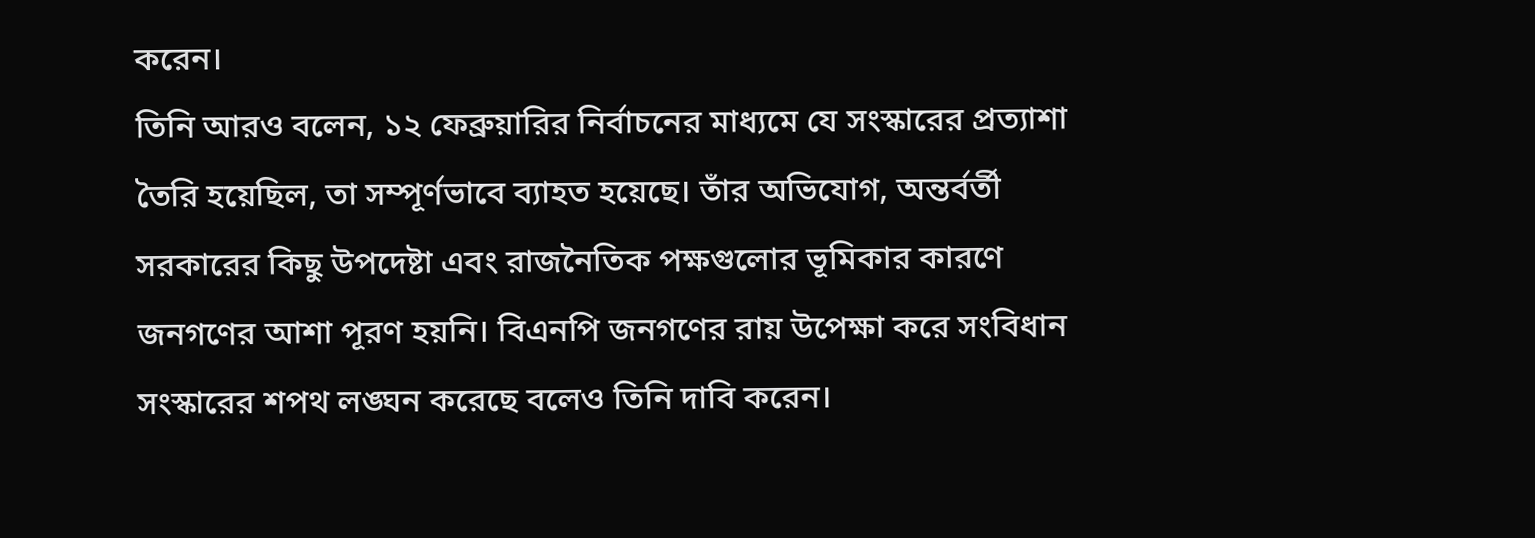করেন।
তিনি আরও বলেন, ১২ ফেব্রুয়ারির নির্বাচনের মাধ্যমে যে সংস্কারের প্রত্যাশা তৈরি হয়েছিল, তা সম্পূর্ণভাবে ব্যাহত হয়েছে। তাঁর অভিযোগ, অন্তর্বর্তী সরকারের কিছু উপদেষ্টা এবং রাজনৈতিক পক্ষগুলোর ভূমিকার কারণে জনগণের আশা পূরণ হয়নি। বিএনপি জনগণের রায় উপেক্ষা করে সংবিধান সংস্কারের শপথ লঙ্ঘন করেছে বলেও তিনি দাবি করেন।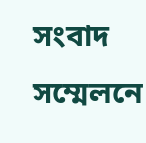সংবাদ সম্মেলনে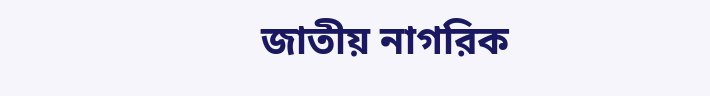জাতীয় নাগরিক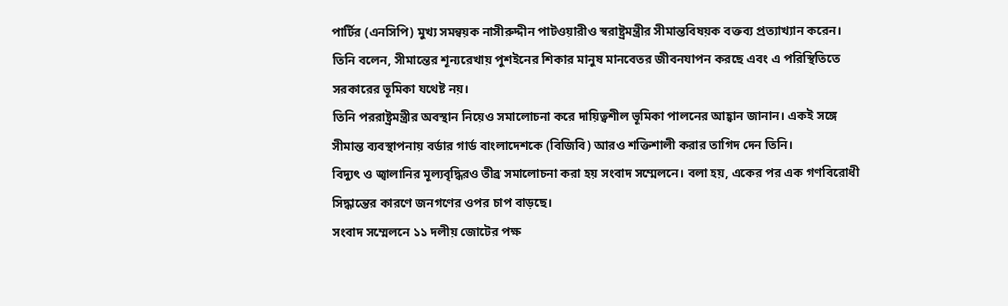পার্টির (এনসিপি) মুখ্য সমন্বয়ক নাসীরুদ্দীন পাটওয়ারীও স্বরাষ্ট্রমন্ত্রীর সীমান্তবিষয়ক বক্তব্য প্রত্যাখ্যান করেন। তিনি বলেন, সীমান্তের শূন্যরেখায় পুশইনের শিকার মানুষ মানবেতর জীবনযাপন করছে এবং এ পরিস্থিতিতে সরকারের ভূমিকা যথেষ্ট নয়।
তিনি পররাষ্ট্রমন্ত্রীর অবস্থান নিয়েও সমালোচনা করে দায়িত্বশীল ভূমিকা পালনের আহ্বান জানান। একই সঙ্গে সীমান্ত ব্যবস্থাপনায় বর্ডার গার্ড বাংলাদেশকে (বিজিবি) আরও শক্তিশালী করার তাগিদ দেন তিনি।
বিদ্যুৎ ও জ্বালানির মূল্যবৃদ্ধিরও তীব্র সমালোচনা করা হয় সংবাদ সম্মেলনে। বলা হয়, একের পর এক গণবিরোধী সিদ্ধান্তের কারণে জনগণের ওপর চাপ বাড়ছে।
সংবাদ সম্মেলনে ১১ দলীয় জোটের পক্ষ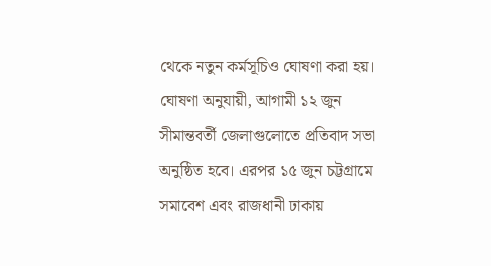থেকে নতুন কর্মসূচিও ঘোষণা করা হয়। ঘোষণা অনুযায়ী, আগামী ১২ জুন সীমান্তবর্তী জেলাগুলোতে প্রতিবাদ সভা অনুষ্ঠিত হবে। এরপর ১৫ জুন চট্টগ্রামে সমাবেশ এবং রাজধানী ঢাকায়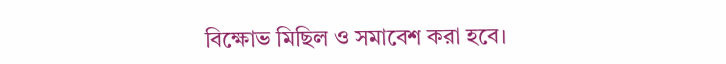বিক্ষোভ মিছিল ও সমাবেশ করা হবে।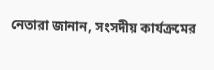নেতারা জানান, সংসদীয় কার্যক্রমের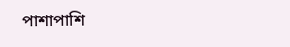পাশাপাশি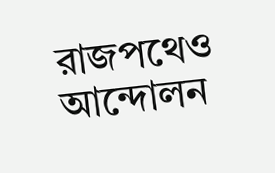রাজপথেও আন্দোলন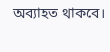অব্যাহত থাকবে।